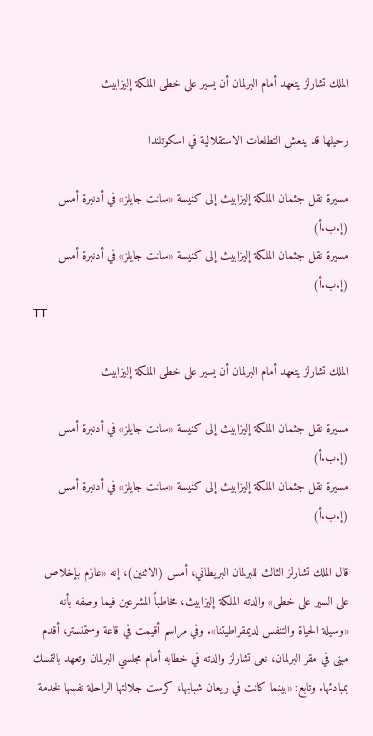الملك تشارلز يتعهد أمام البرلمان أن يسير على خطى الملكة إليزابيث

رحيلها قد ينعش التطلعات الاستقلالية في اسكوتلندا

مسيرة نقل جثمان الملكة إليزابيث إلى كنيسة «سانت جايلز» في أدنبرة أمس (إ.ب.أ)
مسيرة نقل جثمان الملكة إليزابيث إلى كنيسة «سانت جايلز» في أدنبرة أمس (إ.ب.أ)
TT

الملك تشارلز يتعهد أمام البرلمان أن يسير على خطى الملكة إليزابيث

مسيرة نقل جثمان الملكة إليزابيث إلى كنيسة «سانت جايلز» في أدنبرة أمس (إ.ب.أ)
مسيرة نقل جثمان الملكة إليزابيث إلى كنيسة «سانت جايلز» في أدنبرة أمس (إ.ب.أ)

قال الملك تشارلز الثالث للبرلمان البريطاني، أمس (الاثنين)، إنه «عازم بإخلاص على السير على خطى» والدته الملكة إليزابيث، مخاطباً المشرعين فيما وصفه بأنه «وسيلة الحياة والتنفس لديمقراطيتنا». وفي مراسم أقيمت في قاعة وستمنستر، أقدم مبنى في مقر البرلمان، نعى تشارلز والدته في خطابه أمام مجلسي البرلمان وتعهد بالتمسك بمبادئها. وتابع: «بينما كانت في ريعان شبابها، كرست جلالتها الراحلة نفسها لخدمة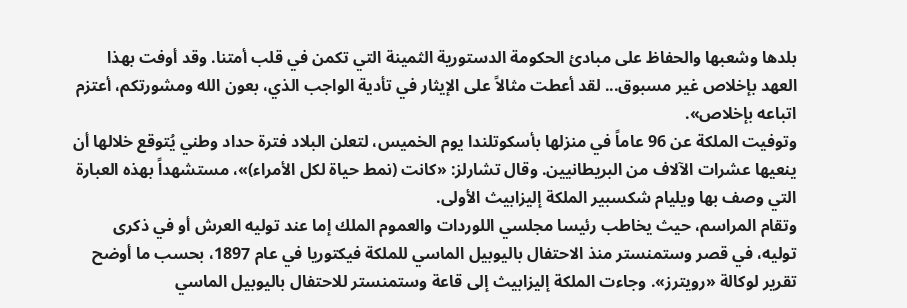بلدها وشعبها والحفاظ على مبادئ الحكومة الدستورية الثمينة التي تكمن في قلب أمتنا. وقد أوفت بهذا العهد بإخلاص غير مسبوق... لقد أعطت مثالاً على الإيثار في تأدية الواجب الذي، بعون الله ومشورتكم، أعتزم اتباعه بإخلاص».
وتوفيت الملكة عن 96 عاماً في منزلها بأسكوتلندا يوم الخميس، لتعلن البلاد فترة حداد وطني يُتوقع خلالها أن ينعيها عشرات الآلاف من البريطانيين. وقال تشارلز: «كانت (نمط حياة لكل الأمراء)»، مستشهداً بهذه العبارة التي وصف بها ويليام شكسبير الملكة إليزابيث الأولى.
وتقام المراسم، حيث يخاطب رئيسا مجلسي اللوردات والعموم الملك إما عند توليه العرش أو في ذكرى توليه، في قصر وستمنستر منذ الاحتفال باليوبيل الماسي للملكة فيكتوريا في عام 1897، بحسب ما أوضح تقرير لوكالة «رويترز». وجاءت الملكة إليزابيث إلى قاعة وستمنستر للاحتفال باليوبيل الماسي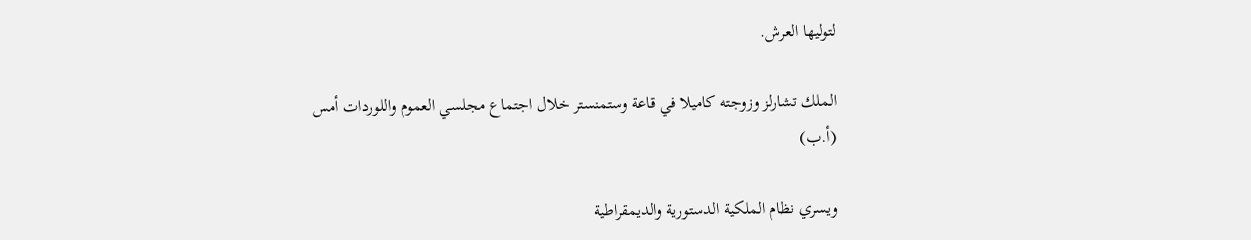لتوليها العرش.

الملك تشارلز وزوجته كاميلا في قاعة وستمنستر خلال اجتماع مجلسي العموم واللوردات أمس (أ.ب)

ويسري نظام الملكية الدستورية والديمقراطية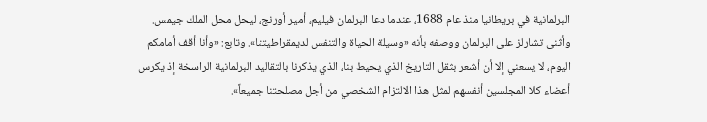البرلمانية في بريطانيا منذ عام 1688، عندما دعا البرلمان فيليم، أمير أورنج، ليحل محل الملك جيمس.
وأثنى تشارلز على البرلمان ووصفه بأنه «وسيلة الحياة والتنفس لديمقراطيتنا». وتابع: «وأنا أقف أمامكم اليوم، لا يسعني إلا أن أشعر بثقل التاريخ الذي يحيط بنا، الذي يذكرنا بالتقاليد البرلمانية الراسخة إذ يكرس أعضاء كلا المجلسين أنفسهم لمثل هذا الالتزام الشخصي من أجل مصلحتنا جميعاً».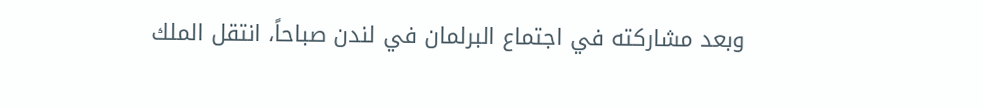وبعد مشاركته في اجتماع البرلمان في لندن صباحاً، انتقل الملك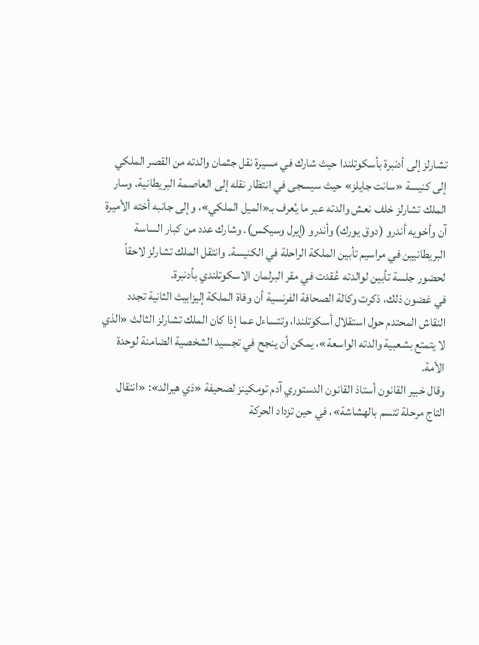تشارلز إلى أدنبرة بأسكوتلندا حيث شارك في مسيرة نقل جثمان والدته من القصر الملكي إلى كنيسة «سانت جايلز» حيث سيسجى في انتظار نقله إلى العاصمة البريطانية. وسار الملك تشارلز خلف نعش والدته عبر ما يُعرف بـ«الميل الملكي»، وإلى جانبه أخته الأميرة آن وأخويه أندرو (دوق يورك) وأندرو (إيرل وسيكس). وشارك عدد من كبار الساسة البريطانيين في مراسيم تأبين الملكة الراحلة في الكنيسة. وانتقل الملك تشارلز لاحقاً لحضور جلسة تأبين لوالدته عُقدت في مقر البرلمان الاسكوتلندي بأدنبرة.
في غضون ذلك، ذكرت وكالة الصحافة الفرنسية أن وفاة الملكة إليزابيث الثانية تجدد النقاش المحتدم حول استقلال أسكوتلندا، وتتساءل عما إذا كان الملك تشارلز الثالث «الذي لا يتمتع بشعبية والدته الواسعة»، يمكن أن ينجح في تجسيد الشخصية الضامنة لوحدة الأمة.
وقال خبير القانون أستاذ القانون الدستوري آدم تومكينز لصحيفة «ذي هيرالد»: «انتقال التاج مرحلة تتسم بالهشاشة»، في حين تزداد الحركة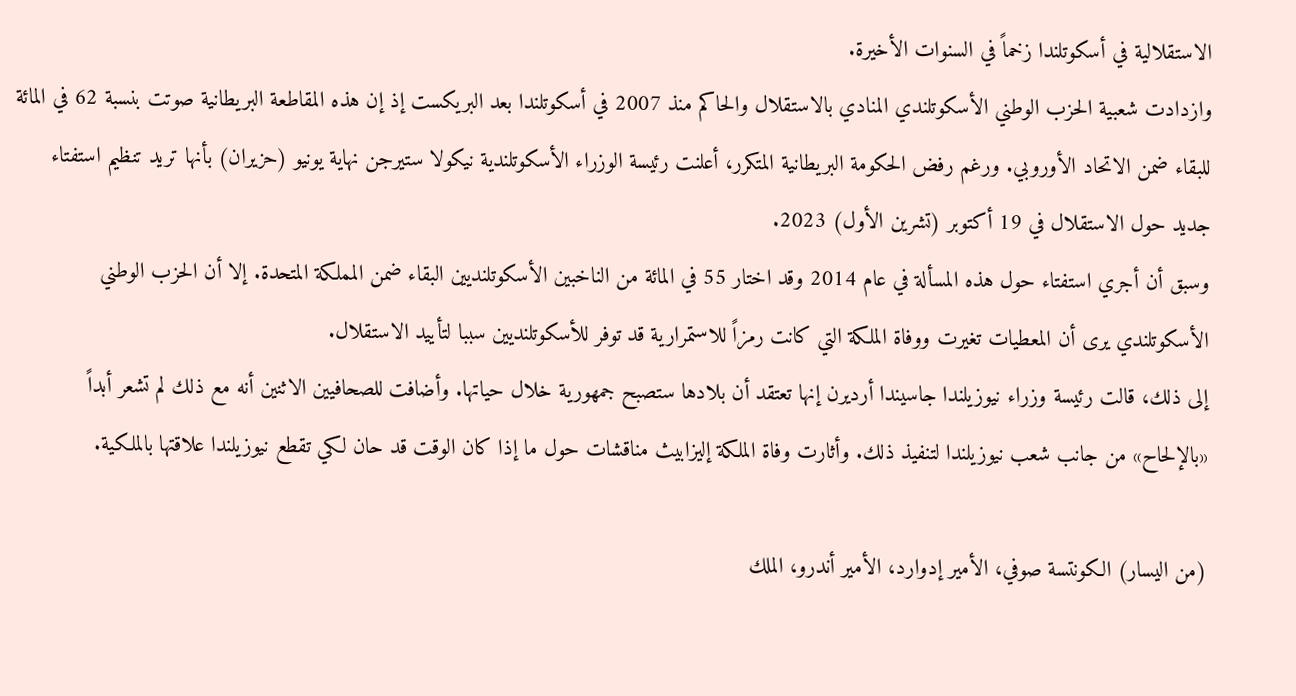الاستقلالية في أسكوتلندا زخماً في السنوات الأخيرة.
وازدادت شعبية الحزب الوطني الأسكوتلندي المنادي بالاستقلال والحاكم منذ 2007 في أسكوتلندا بعد البريكست إذ إن هذه المقاطعة البريطانية صوتت بنسبة 62 في المائة للبقاء ضمن الاتحاد الأوروبي. ورغم رفض الحكومة البريطانية المتكرر، أعلنت رئيسة الوزراء الأسكوتلندية نيكولا ستيرجن نهاية يونيو (حزيران) بأنها تريد تنظيم استفتاء جديد حول الاستقلال في 19 أكتوبر (تشرين الأول) 2023.
وسبق أن أجري استفتاء حول هذه المسألة في عام 2014 وقد اختار 55 في المائة من الناخبين الأسكوتلنديين البقاء ضمن المملكة المتحدة. إلا أن الحزب الوطني الأسكوتلندي يرى أن المعطيات تغيرت ووفاة الملكة التي كانت رمزاً للاستمرارية قد توفر للأسكوتلنديين سببا لتأييد الاستقلال.
إلى ذلك، قالت رئيسة وزراء نيوزيلندا جاسيندا أرديرن إنها تعتقد أن بلادها ستصبح جمهورية خلال حياتها. وأضافت للصحافيين الاثنين أنه مع ذلك لم تشعر أبداً «بالإلحاح» من جانب شعب نيوزيلندا لتنفيذ ذلك. وأثارت وفاة الملكة إليزابيث مناقشات حول ما إذا كان الوقت قد حان لكي تقطع نيوزيلندا علاقتها بالملكية.

(من اليسار) الكونتسة صوفي، الأمير إدوارد، الأمير أندرو، الملك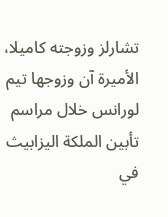تشارلز وزوجته كاميلا، الأميرة آن وزوجها تيم لورانس خلال مراسم تأبين الملكة اليزابيث في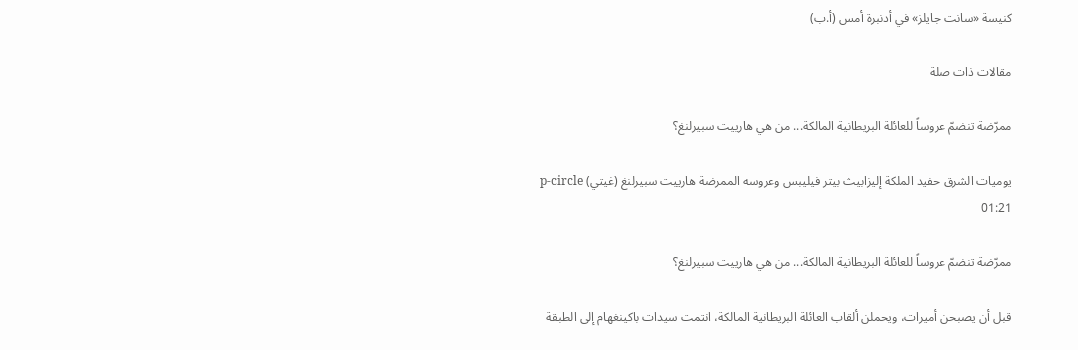كنيسة «سانت جايلز» في أدنبرة أمس (أ.ب)

مقالات ذات صلة

ممرّضة تنضمّ عروساً للعائلة البريطانية المالكة... من هي هارييت سبيرلنغ؟

يوميات الشرق حفيد الملكة إليزابيث بيتر فيليبس وعروسه الممرضة هارييت سبيرلنغ (غيتي) p-circle 01:21

ممرّضة تنضمّ عروساً للعائلة البريطانية المالكة... من هي هارييت سبيرلنغ؟

قبل أن يصبحن أميرات، ويحملن ألقاب العائلة البريطانية المالكة، انتمت سيدات باكينغهام إلى الطبقة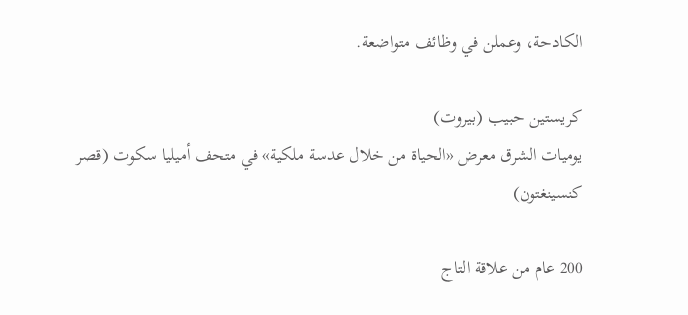الكادحة، وعملن في وظائف متواضعة.

كريستين حبيب (بيروت)
يوميات الشرق معرض «الحياة من خلال عدسة ملكية» في متحف أميليا سكوت (قصر كنسينغتون)

200 عام من علاقة التاج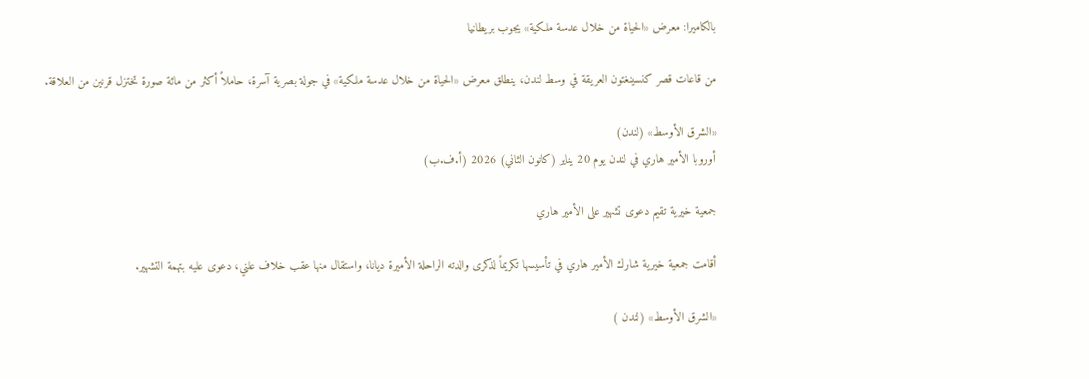بالكاميرا: معرض «الحياة من خلال عدسة ملكية» يجوب بريطانيا

من قاعات قصر كنسينغتون العريقة في وسط لندن، ينطلق معرض «الحياة من خلال عدسة ملكية» في جولة بصرية آسرة، حاملاً أكثر من مائة صورة تختزل قرنين من العلاقة.

«الشرق الأوسط» (لندن)
أوروبا الأمير هاري في لندن يوم 20 يناير (كانون الثاني) 2026 (أ.ف.ب)

جمعية خيرية تقيم دعوى تشهير على الأمير هاري

أقامت جمعية خيرية شارك الأمير هاري في تأسيسها تكريماً لذكرى والدته الراحلة الأميرة ديانا، واستقال منها عقب خلاف علني، دعوى عليه بتهمة التشهير.

«الشرق الأوسط» (لندن )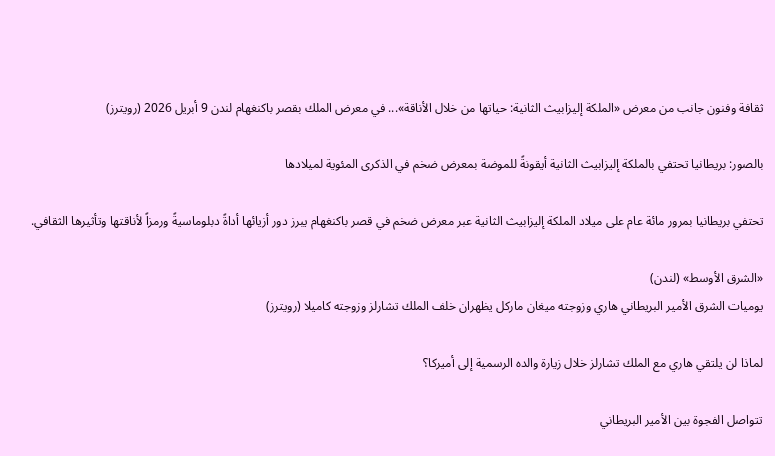ثقافة وفنون جانب من معرض «الملكة إليزابيث الثانية: حياتها من خلال الأناقة»... في معرض الملك بقصر باكنغهام لندن 9 أبريل 2026 (رويترز)

بالصور: بريطانيا تحتفي بالملكة إليزابيث الثانية أيقونةً للموضة بمعرض ضخم في الذكرى المئوية لميلادها

تحتفي بريطانيا بمرور مائة عام على ميلاد الملكة إليزابيث الثانية عبر معرض ضخم في قصر باكنغهام يبرز دور أزيائها أداةً دبلوماسيةً ورمزاً لأناقتها وتأثيرها الثقافي.

«الشرق الأوسط» (لندن)
يوميات الشرق الأمير البريطاني هاري وزوجته ميغان ماركل يظهران خلف الملك تشارلز وزوجته كاميلا (رويترز)

لماذا لن يلتقي هاري مع الملك تشارلز خلال زيارة والده الرسمية إلى أميركا؟

تتواصل الفجوة بين الأمير البريطاني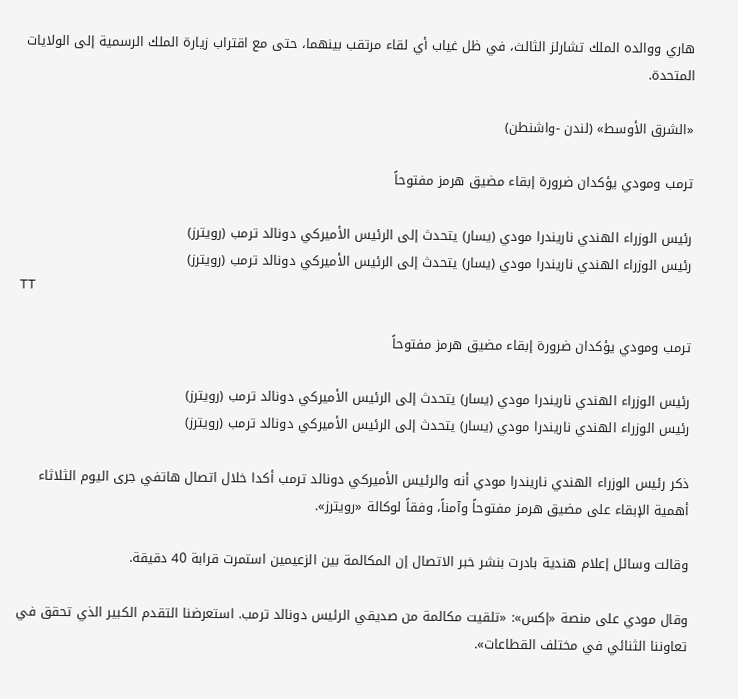هاري ووالده الملك تشارلز الثالث، في ظل غياب أي لقاء مرتقب بينهما، حتى مع اقتراب زيارة الملك الرسمية إلى الولايات المتحدة.

«الشرق الأوسط» (لندن -واشنطن)

ترمب ومودي يؤكدان ضرورة إبقاء مضيق هرمز مفتوحاً

رئيس الوزراء الهندي ناريندرا مودي (يسار) يتحدث إلى الرئيس الأميركي دونالد ترمب (رويترز)
رئيس الوزراء الهندي ناريندرا مودي (يسار) يتحدث إلى الرئيس الأميركي دونالد ترمب (رويترز)
TT

ترمب ومودي يؤكدان ضرورة إبقاء مضيق هرمز مفتوحاً

رئيس الوزراء الهندي ناريندرا مودي (يسار) يتحدث إلى الرئيس الأميركي دونالد ترمب (رويترز)
رئيس الوزراء الهندي ناريندرا مودي (يسار) يتحدث إلى الرئيس الأميركي دونالد ترمب (رويترز)

ذكر رئيس الوزراء الهندي ناريندرا مودي أنه والرئيس الأميركي دونالد ترمب أكدا خلال اتصال هاتفي جرى اليوم الثلاثاء أهمية الإبقاء على مضيق هرمز مفتوحاً وآمناً، وفقاً لوكالة «رويترز».

وقالت وسائل إعلام هندية بادرت بنشر خبر الاتصال ‌إن المكالمة بين ‌الزعيمين استمرت ‌قرابة 40 دقيقة.

وقال مودي على منصة «إكس»: «تلقيت مكالمة من صديقي الرئيس دونالد ترمب. استعرضنا التقدم الكبير الذي تحقق في تعاوننا الثنائي في مختلف القطاعات».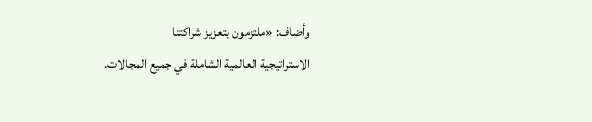وأضاف: «ملتزمون بتعزيز شراكتنا الاستراتيجية ‌العالمية ‌الشاملة في جميع المجالات.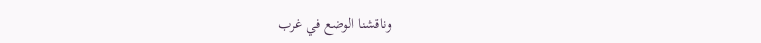وناقشنا ‌الوضع في غرب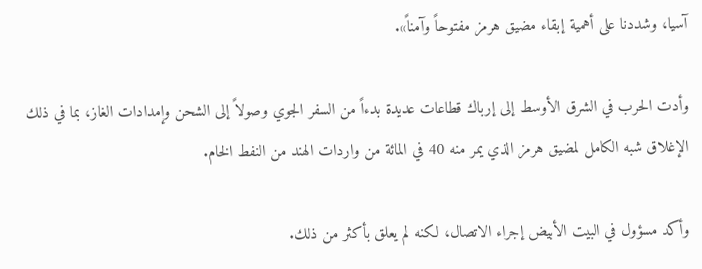آسيا، ‌وشددنا على أهمية إبقاء مضيق هرمز مفتوحاً وآمناً».

وأدت الحرب في الشرق الأوسط إلى إرباك ‌قطاعات عديدة بدءاً من السفر الجوي وصولاً إلى الشحن وإمدادات الغاز، بما في ذلك الإغلاق شبه الكامل لمضيق هرمز الذي يمر منه 40 في المائة من واردات الهند من النفط الخام.

وأكد مسؤول في البيت الأبيض إجراء الاتصال، لكنه لم يعلق بأكثر من ذلك.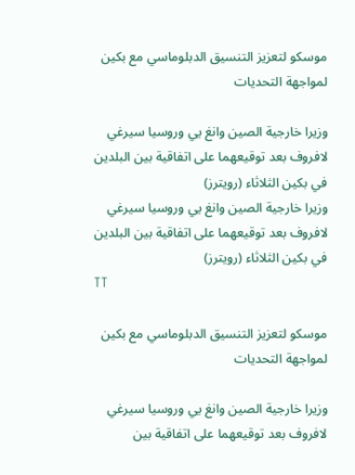موسكو لتعزيز التنسيق الدبلوماسي مع بكين لمواجهة التحديات

وزيرا خارجية الصين وانغ يي وروسيا سيرغي لافروف بعد توقيعهما على اتفاقية بين البلدين في بكين الثلاثاء (رويترز)
وزيرا خارجية الصين وانغ يي وروسيا سيرغي لافروف بعد توقيعهما على اتفاقية بين البلدين في بكين الثلاثاء (رويترز)
TT

موسكو لتعزيز التنسيق الدبلوماسي مع بكين لمواجهة التحديات

وزيرا خارجية الصين وانغ يي وروسيا سيرغي لافروف بعد توقيعهما على اتفاقية بين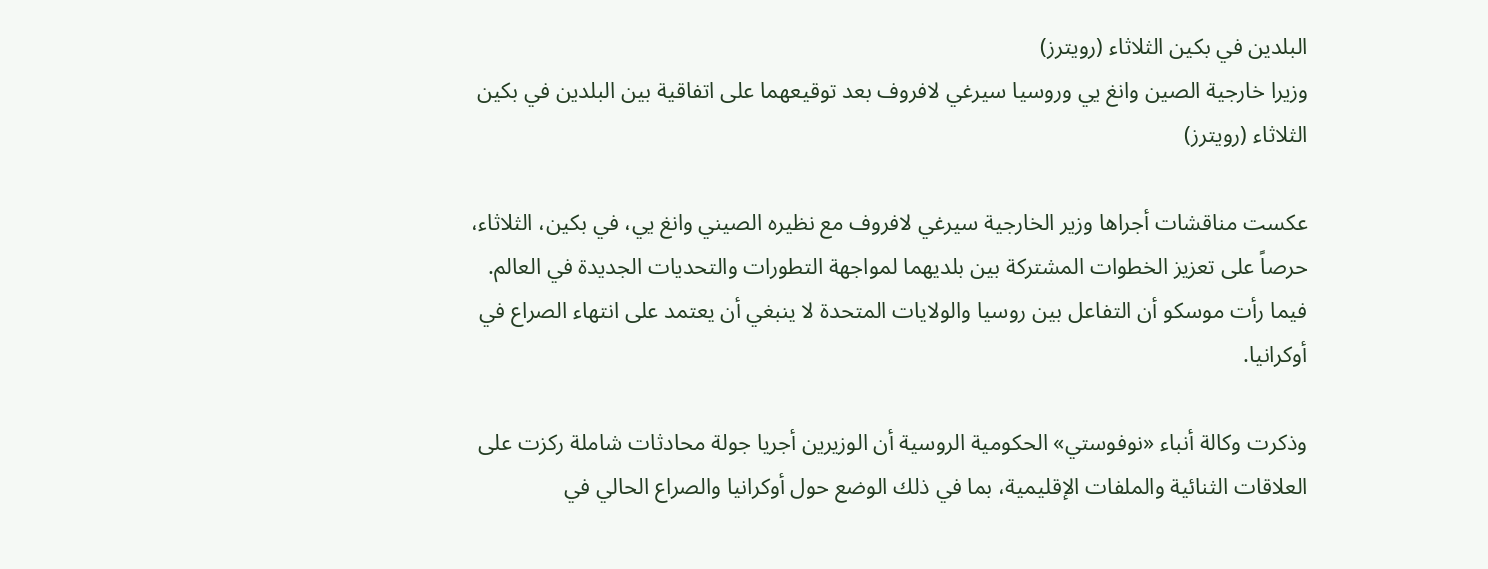البلدين في بكين الثلاثاء (رويترز)
وزيرا خارجية الصين وانغ يي وروسيا سيرغي لافروف بعد توقيعهما على اتفاقية بين البلدين في بكين الثلاثاء (رويترز)

عكست مناقشات أجراها وزير الخارجية سيرغي لافروف مع نظيره الصيني وانغ يي، في بكين، الثلاثاء، حرصاً على تعزيز الخطوات المشتركة بين بلديهما لمواجهة التطورات والتحديات الجديدة في العالم. فيما رأت موسكو أن التفاعل بين روسيا والولايات المتحدة لا ينبغي أن يعتمد على انتهاء الصراع في أوكرانيا.

وذكرت وكالة أنباء «نوفوستي» الحكومية الروسية أن الوزيرين أجريا جولة محادثات شاملة ركزت على العلاقات الثنائية والملفات الإقليمية، بما في ذلك الوضع حول أوكرانيا والصراع الحالي في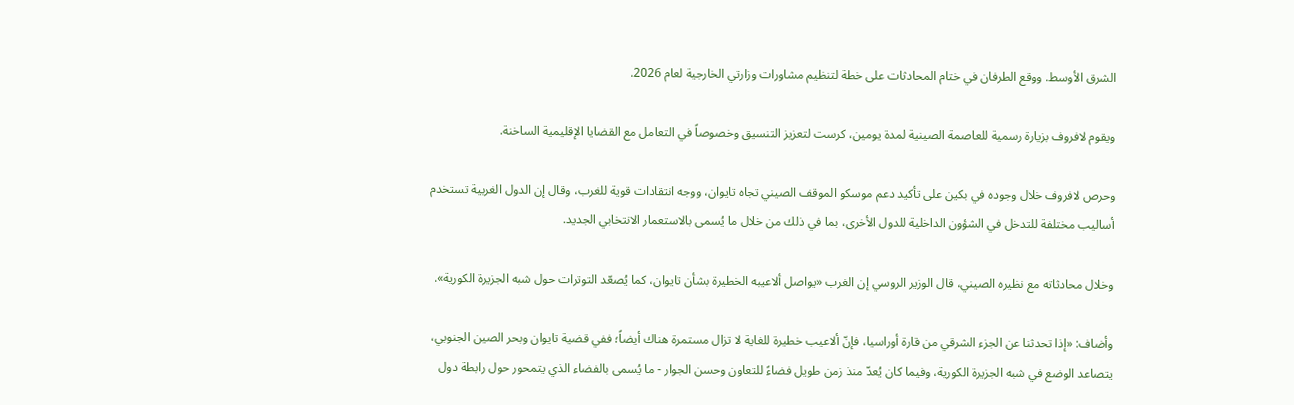الشرق الأوسط. ووقع الطرفان في ختام المحادثات على خطة لتنظيم مشاورات وزارتي الخارجية لعام 2026.

ويقوم لافروف بزيارة رسمية للعاصمة الصينية لمدة يومين، كرست لتعزيز التنسيق وخصوصاً في التعامل مع القضايا الإقليمية الساخنة.

وحرص لافروف خلال وجوده في بكين على تأكيد دعم موسكو الموقف الصيني تجاه تايوان، ووجه انتقادات قوية للغرب، وقال إن الدول الغربية تستخدم أساليب مختلفة للتدخل في الشؤون الداخلية للدول الأخرى، بما في ذلك من خلال ما يُسمى بالاستعمار الانتخابي الجديد.

وخلال محادثاته مع نظيره الصيني، قال الوزير الروسي إن الغرب «يواصل ألاعيبه الخطيرة بشأن تايوان، كما يُصعّد التوترات حول شبه الجزيرة الكورية».

وأضاف: «إذا تحدثنا عن الجزء الشرقي من قارة أوراسيا، فإنّ ألاعيب خطيرة للغاية لا تزال مستمرة هناك أيضاً؛ ففي قضية تايوان وبحر الصين الجنوبي، يتصاعد الوضع في شبه الجزيرة الكورية، وفيما كان يُعدّ منذ زمن طويل فضاءً للتعاون وحسن الجوار - ما يُسمى بالفضاء الذي يتمحور حول رابطة دول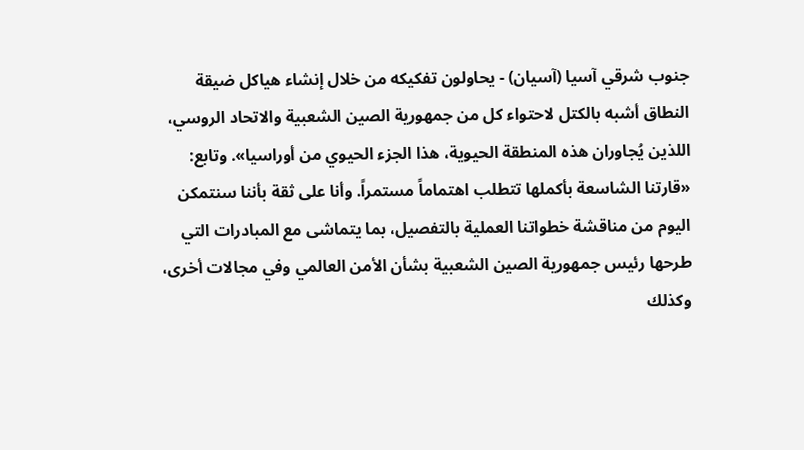جنوب شرقي آسيا (آسيان) - يحاولون تفكيكه من خلال إنشاء هياكل ضيقة النطاق أشبه بالكتل لاحتواء كل من جمهورية الصين الشعبية والاتحاد الروسي، اللذين يُجاوران هذه المنطقة الحيوية، هذا الجزء الحيوي من أوراسيا». وتابع: «قارتنا الشاسعة بأكملها تتطلب اهتماماً مستمراً. وأنا على ثقة بأننا سنتمكن اليوم من مناقشة خطواتنا العملية بالتفصيل، بما يتماشى مع المبادرات التي طرحها رئيس جمهورية الصين الشعبية بشأن الأمن العالمي وفي مجالات أخرى، وكذلك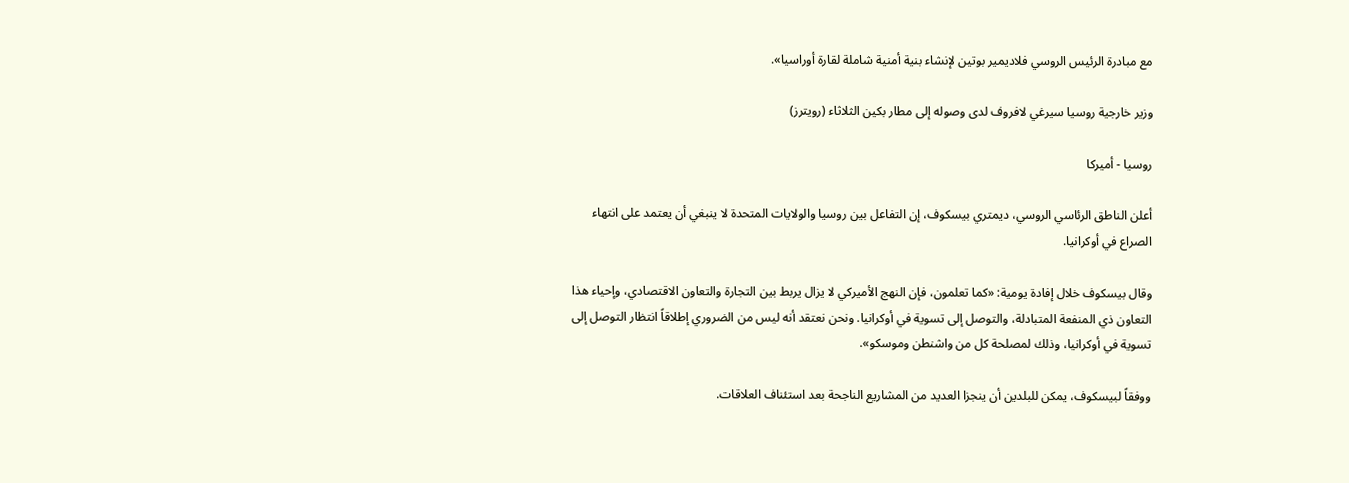مع مبادرة الرئيس الروسي فلاديمير بوتين لإنشاء بنية أمنية شاملة لقارة أوراسيا».

وزير خارجية روسيا سيرغي لافروف لدى وصوله إلى مطار بكين الثلاثاء (رويترز)

روسيا - أميركا

أعلن الناطق الرئاسي الروسي، ديمتري بيسكوف، إن التفاعل بين روسيا والولايات المتحدة لا ينبغي أن يعتمد على انتهاء الصراع في أوكرانيا.

وقال بيسكوف خلال إفادة يومية: «كما تعلمون، فإن النهج الأميركي لا يزال يربط بين التجارة والتعاون الاقتصادي، وإحياء هذا التعاون ذي المنفعة المتبادلة، والتوصل إلى تسوية في أوكرانيا. ونحن نعتقد أنه ليس من الضروري إطلاقاً انتظار التوصل إلى تسوية في أوكرانيا، وذلك لمصلحة كل من واشنطن وموسكو».

ووفقاً لبيسكوف، يمكن للبلدين أن ينجزا العديد من المشاريع الناجحة بعد استئناف العلاقات.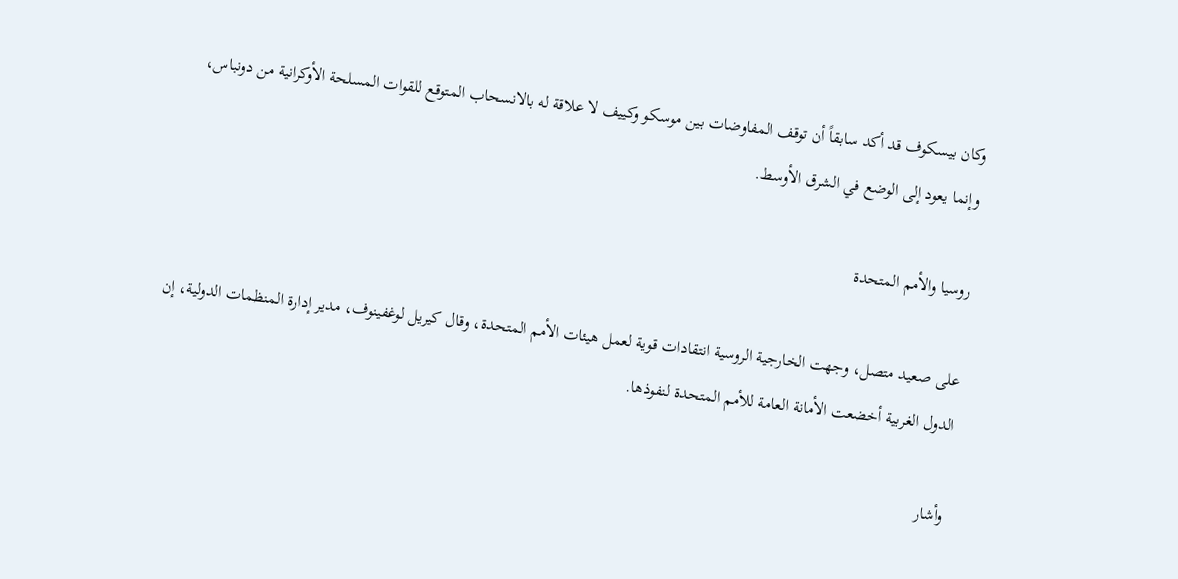وكان بيسكوف قد أكد سابقاً أن توقف المفاوضات بين موسكو وكييف لا علاقة له بالانسحاب المتوقع للقوات المسلحة الأوكرانية من دونباس، وإنما يعود إلى الوضع في الشرق الأوسط.

روسيا والأمم المتحدة

على صعيد متصل، وجهت الخارجية الروسية انتقادات قوية لعمل هيئات الأمم المتحدة، وقال كيريل لوغفينوف، مدير إدارة المنظمات الدولية، إن الدول الغربية أخضعت الأمانة العامة للأمم المتحدة لنفوذها.

وأشار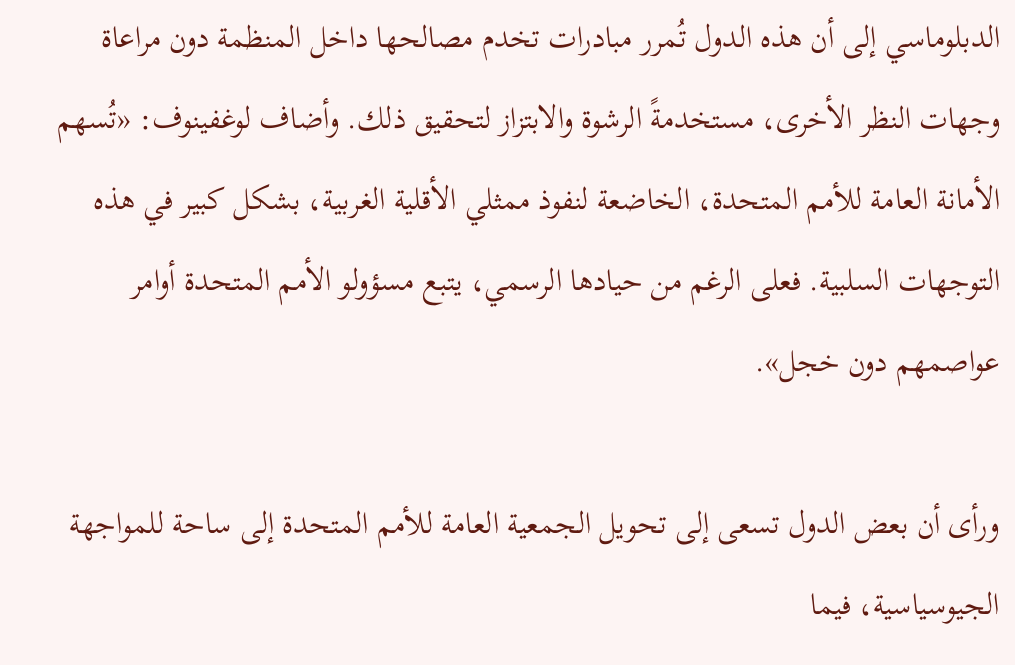الدبلوماسي إلى أن هذه الدول تُمرر مبادرات تخدم مصالحها داخل المنظمة دون مراعاة وجهات النظر الأخرى، مستخدمةً الرشوة والابتزاز لتحقيق ذلك. وأضاف لوغفينوف: «تُسهم الأمانة العامة للأمم المتحدة، الخاضعة لنفوذ ممثلي الأقلية الغربية، بشكل كبير في هذه التوجهات السلبية. فعلى الرغم من حيادها الرسمي، يتبع مسؤولو الأمم المتحدة أوامر عواصمهم دون خجل».

ورأى أن بعض الدول تسعى إلى تحويل الجمعية العامة للأمم المتحدة إلى ساحة للمواجهة الجيوسياسية، فيما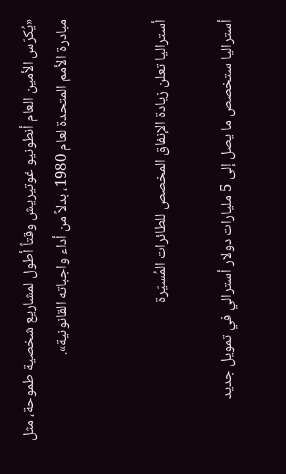«يُكرّس الأمين العام أنطونيو غوتيريش وقتاً أطول لمشاريع شخصية طموحة، مثل مبادرة الأمم المتحدة لعام 1980، بدلاً من أداء واجباته القانونية».


أستراليا تعلن زيادة الإنفاق المخصص للطائرات المُسيّرة

أستراليا ستخصص ما يصل إلى 5 مليارات دولار أسترالي في تمويل جديد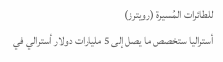للطائرات المُسيرة (رويترز)
أستراليا ستخصص ما يصل إلى 5 مليارات دولار أسترالي في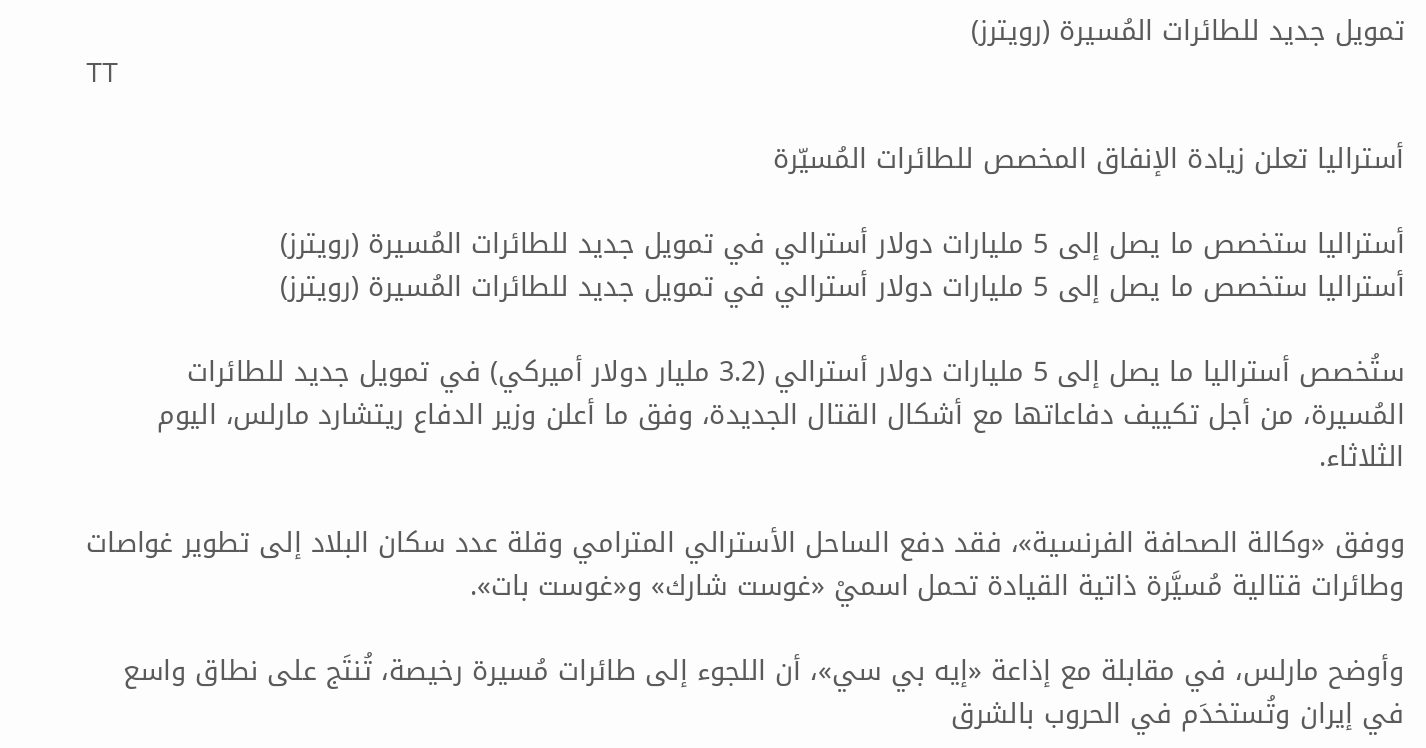تمويل جديد للطائرات المُسيرة (رويترز)
TT

أستراليا تعلن زيادة الإنفاق المخصص للطائرات المُسيّرة

أستراليا ستخصص ما يصل إلى 5 مليارات دولار أسترالي في تمويل جديد للطائرات المُسيرة (رويترز)
أستراليا ستخصص ما يصل إلى 5 مليارات دولار أسترالي في تمويل جديد للطائرات المُسيرة (رويترز)

ستُخصص أستراليا ما يصل إلى 5 مليارات دولار أسترالي (3.2 مليار دولار أميركي) في تمويل جديد للطائرات المُسيرة، من أجل تكييف دفاعاتها مع أشكال القتال الجديدة، وفق ما أعلن وزير الدفاع ريتشارد مارلس، اليوم الثلاثاء.

ووفق «وكالة الصحافة الفرنسية»، فقد دفع الساحل الأسترالي المترامي وقلة عدد سكان البلاد إلى تطوير غواصات وطائرات قتالية مُسيَّرة ذاتية القيادة تحمل اسميْ «غوست شارك» و«غوست بات».

وأوضح مارلس، في مقابلة مع إذاعة «إيه بي سي»، أن اللجوء إلى طائرات مُسيرة رخيصة، تُنتَج على نطاق واسع في إيران وتُستخدَم في الحروب بالشرق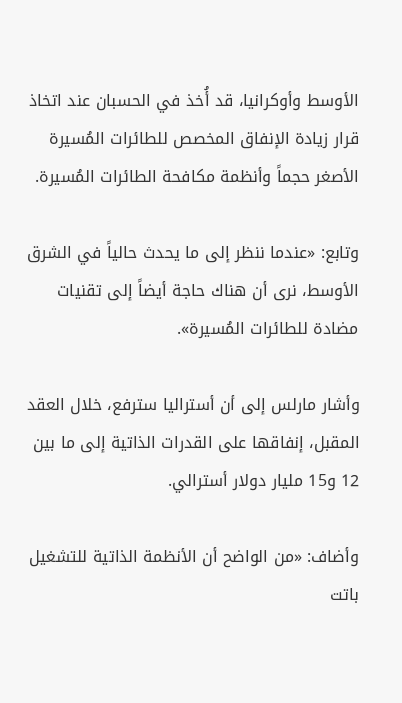الأوسط وأوكرانيا، قد أُخذ في الحسبان عند اتخاذ قرار زيادة الإنفاق المخصص للطائرات المُسيرة الأصغر حجماً وأنظمة مكافحة الطائرات المُسيرة.

وتابع: «عندما ننظر إلى ما يحدث حالياً في الشرق الأوسط، نرى أن هناك حاجة أيضاً إلى تقنيات مضادة للطائرات المُسيرة».

وأشار مارلس إلى أن أستراليا سترفع، خلال العقد المقبل، إنفاقها على القدرات الذاتية إلى ما بين 12 و15 مليار دولار أسترالي.

وأضاف: «من الواضح أن الأنظمة الذاتية للتشغيل باتت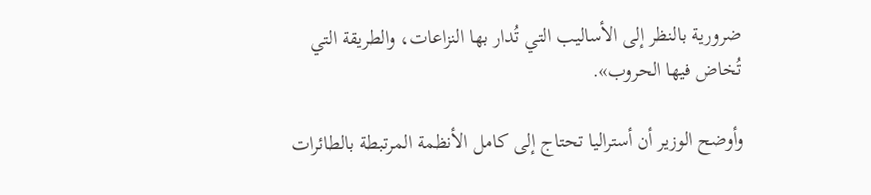ضرورية بالنظر إلى الأساليب التي تُدار بها النزاعات، والطريقة التي تُخاض فيها الحروب».

وأوضح الوزير أن أستراليا تحتاج إلى كامل الأنظمة المرتبطة بالطائرات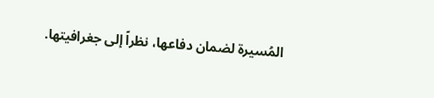المُسيرة لضمان دفاعها، نظراً إلى جغرافيتها.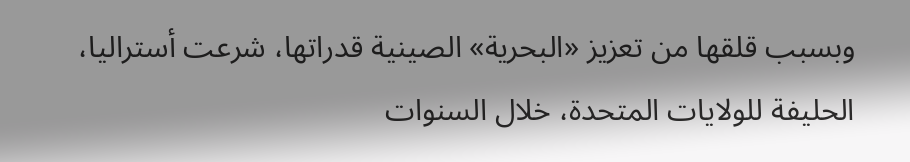وبسبب قلقها من تعزيز «البحرية» الصينية قدراتها، شرعت أستراليا، الحليفة للولايات المتحدة، خلال السنوات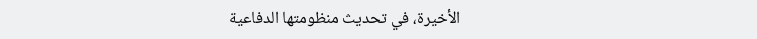الأخيرة، في تحديث منظومتها الدفاعية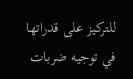للتركيز على قدراتها في توجيه ضربات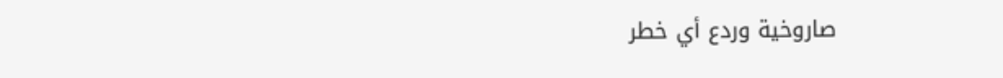صاروخية وردع أي خطر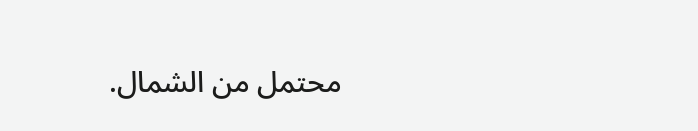محتمل من الشمال.